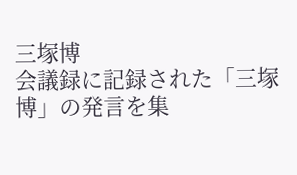三塚博
会議録に記録された「三塚博」の発言を集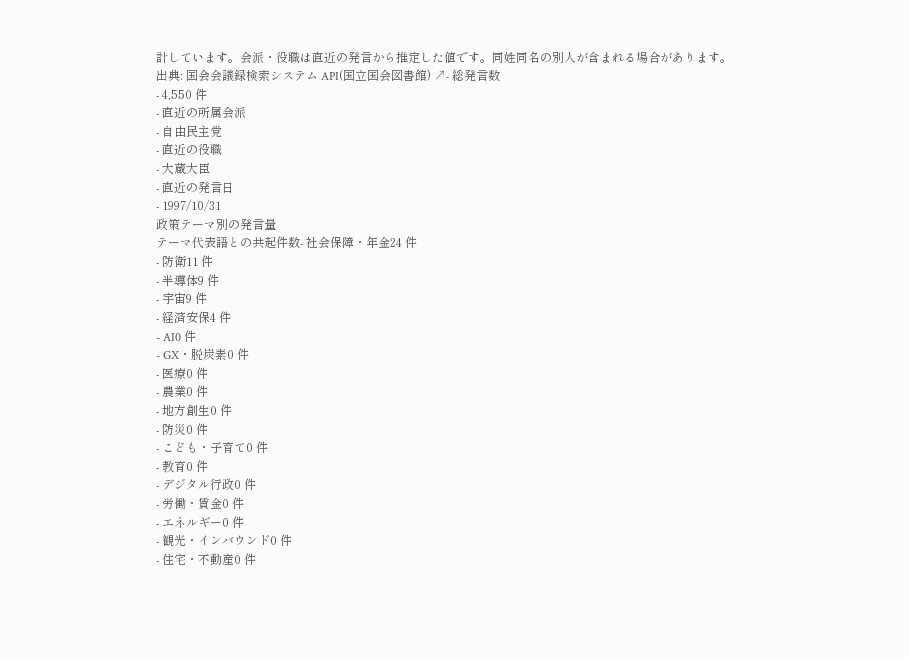計しています。会派・役職は直近の発言から推定した値です。同姓同名の別人が含まれる場合があります。
出典: 国会会議録検索システム API(国立国会図書館) ↗- 総発言数
- 4,550 件
- 直近の所属会派
- 自由民主党
- 直近の役職
- 大蔵大臣
- 直近の発言日
- 1997/10/31
政策テーマ別の発言量
テーマ代表語との共起件数- 社会保障・年金24 件
- 防衛11 件
- 半導体9 件
- 宇宙9 件
- 経済安保4 件
- AI0 件
- GX・脱炭素0 件
- 医療0 件
- 農業0 件
- 地方創生0 件
- 防災0 件
- こども・子育て0 件
- 教育0 件
- デジタル行政0 件
- 労働・賃金0 件
- エネルギー0 件
- 観光・インバウンド0 件
- 住宅・不動産0 件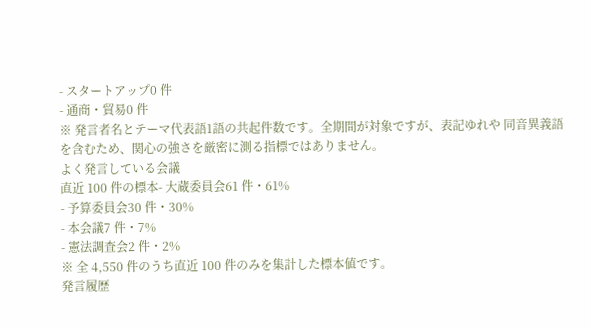- スタートアップ0 件
- 通商・貿易0 件
※ 発言者名とテーマ代表語1語の共起件数です。全期間が対象ですが、表記ゆれや 同音異義語を含むため、関心の強さを厳密に測る指標ではありません。
よく発言している会議
直近 100 件の標本- 大蔵委員会61 件・61%
- 予算委員会30 件・30%
- 本会議7 件・7%
- 憲法調査会2 件・2%
※ 全 4,550 件のうち直近 100 件のみを集計した標本値です。
発言履歴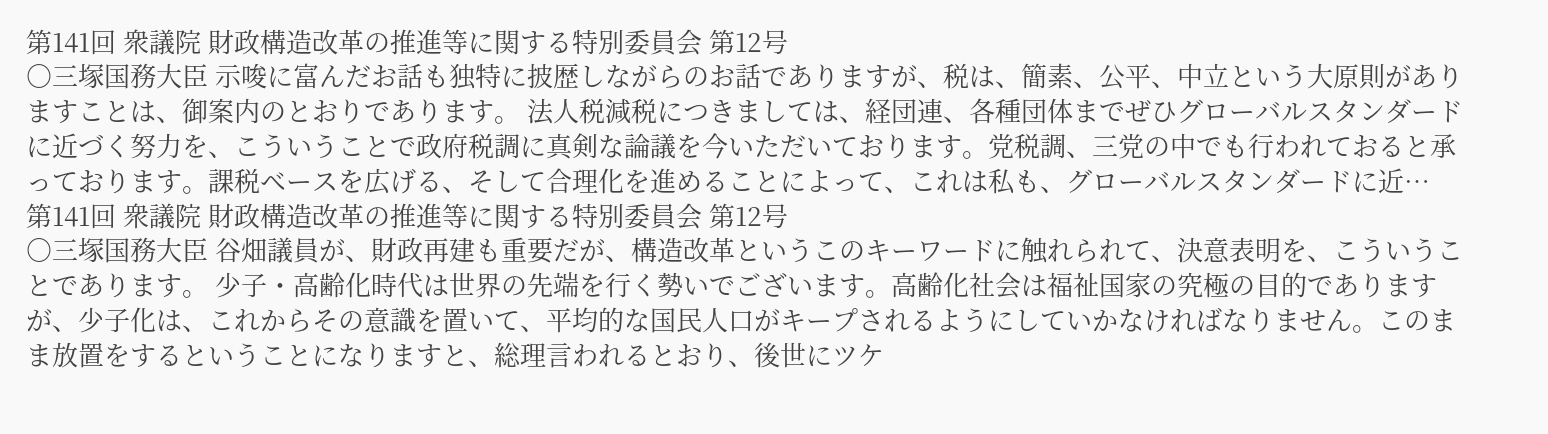第141回 衆議院 財政構造改革の推進等に関する特別委員会 第12号
○三塚国務大臣 示唆に富んだお話も独特に披歴しながらのお話でありますが、税は、簡素、公平、中立という大原則がありますことは、御案内のとおりであります。 法人税減税につきましては、経団連、各種団体までぜひグローバルスタンダードに近づく努力を、こういうことで政府税調に真剣な論議を今いただいております。党税調、三党の中でも行われておると承っております。課税ベースを広げる、そして合理化を進めることによって、これは私も、グローバルスタンダードに近…
第141回 衆議院 財政構造改革の推進等に関する特別委員会 第12号
○三塚国務大臣 谷畑議員が、財政再建も重要だが、構造改革というこのキーワードに触れられて、決意表明を、こういうことであります。 少子・高齢化時代は世界の先端を行く勢いでございます。高齢化社会は福祉国家の究極の目的でありますが、少子化は、これからその意識を置いて、平均的な国民人口がキープされるようにしていかなければなりません。このまま放置をするということになりますと、総理言われるとおり、後世にツケ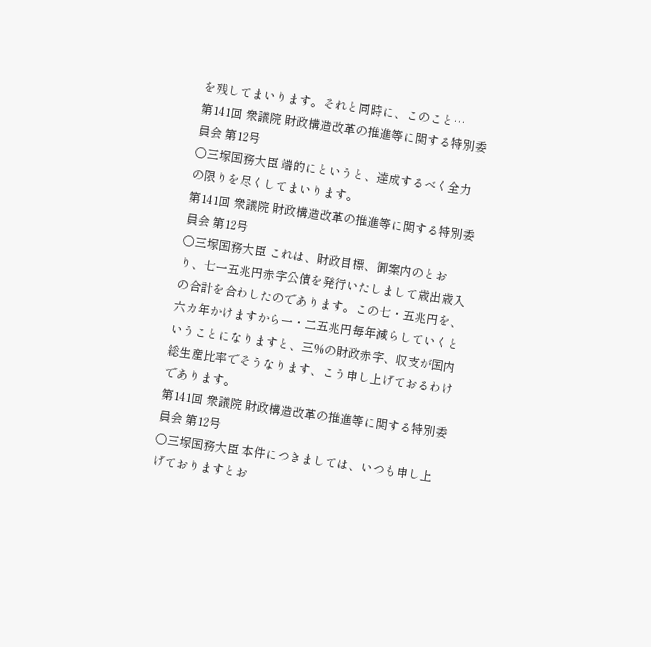を残してまいります。それと同時に、このこと…
第141回 衆議院 財政構造改革の推進等に関する特別委員会 第12号
○三塚国務大臣 端的にというと、達成するべく全力の限りを尽くしてまいります。
第141回 衆議院 財政構造改革の推進等に関する特別委員会 第12号
○三塚国務大臣 これは、財政目標、御案内のとおり、七一五兆円赤字公債を発行いたしまして歳出歳入の合計を合わしたのであります。この七・五兆円を、六カ年かけますから一・二五兆円毎年減らしていくということになりますと、三%の財政赤字、収支が国内総生産比率でそうなります、こう申し上げておるわけであります。
第141回 衆議院 財政構造改革の推進等に関する特別委員会 第12号
○三塚国務大臣 本件につきましては、いつも申し上げておりますとお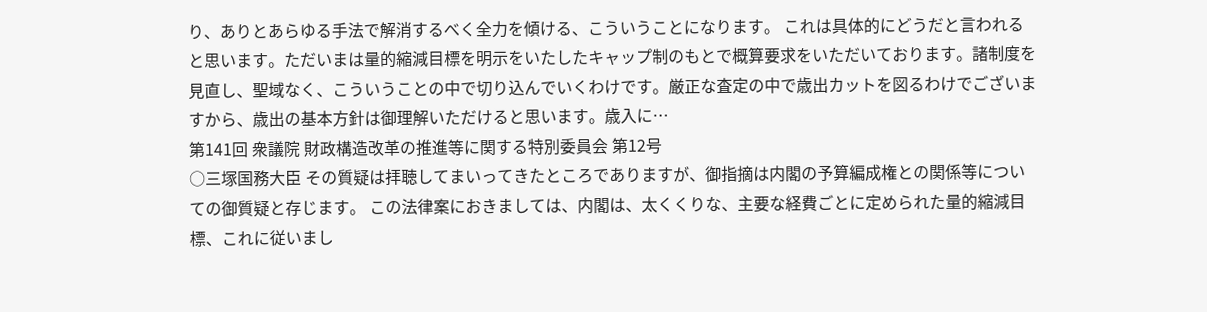り、ありとあらゆる手法で解消するべく全力を傾ける、こういうことになります。 これは具体的にどうだと言われると思います。ただいまは量的縮減目標を明示をいたしたキャップ制のもとで概算要求をいただいております。諸制度を見直し、聖域なく、こういうことの中で切り込んでいくわけです。厳正な査定の中で歳出カットを図るわけでございますから、歳出の基本方針は御理解いただけると思います。歳入に…
第141回 衆議院 財政構造改革の推進等に関する特別委員会 第12号
○三塚国務大臣 その質疑は拝聴してまいってきたところでありますが、御指摘は内閣の予算編成権との関係等についての御質疑と存じます。 この法律案におきましては、内閣は、太くくりな、主要な経費ごとに定められた量的縮減目標、これに従いまし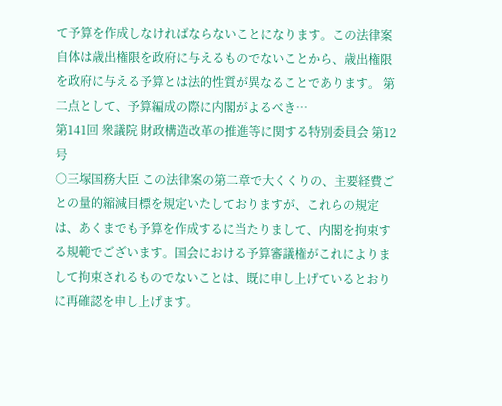て予算を作成しなければならないことになります。この法律案自体は歳出権限を政府に与えるものでないことから、歳出権限を政府に与える予算とは法的性質が異なることであります。 第二点として、予算編成の際に内閣がよるべき…
第141回 衆議院 財政構造改革の推進等に関する特別委員会 第12号
○三塚国務大臣 この法律案の第二章で大くくりの、主要経費ごとの量的縮減目標を規定いたしておりますが、これらの規定は、あくまでも予算を作成するに当たりまして、内閣を拘束する規範でございます。国会における予算審議権がこれによりまして拘束されるものでないことは、既に申し上げているとおりに再確認を申し上げます。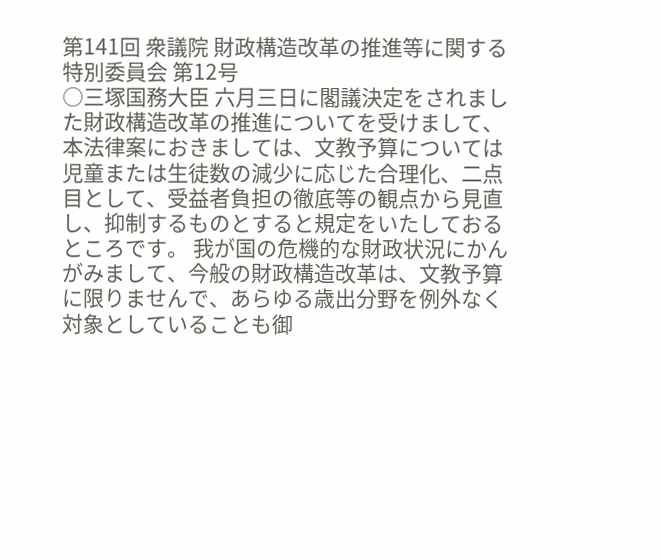第141回 衆議院 財政構造改革の推進等に関する特別委員会 第12号
○三塚国務大臣 六月三日に閣議決定をされました財政構造改革の推進についてを受けまして、本法律案におきましては、文教予算については児童または生徒数の減少に応じた合理化、二点目として、受益者負担の徹底等の観点から見直し、抑制するものとすると規定をいたしておるところです。 我が国の危機的な財政状況にかんがみまして、今般の財政構造改革は、文教予算に限りませんで、あらゆる歳出分野を例外なく対象としていることも御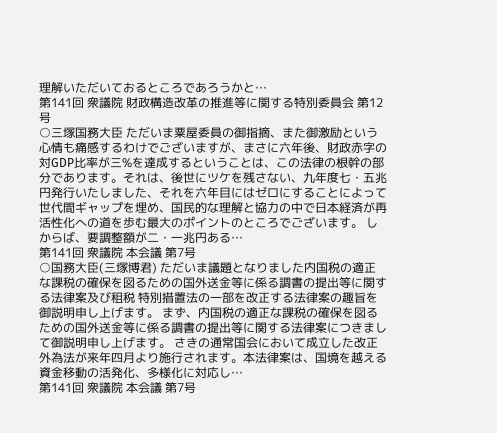理解いただいておるところであろうかと…
第141回 衆議院 財政構造改革の推進等に関する特別委員会 第12号
○三塚国務大臣 ただいま粟屋委員の御指摘、また御激励という心情も痛感するわけでございますが、まさに六年後、財政赤字の対GDP比率が三%を達成するということは、この法律の根幹の部分であります。それは、後世にツケを残さない、九年度七・五兆円発行いたしました、それを六年目にはゼロにすることによって世代間ギャップを埋め、国民的な理解と協力の中で日本経済が再活性化への道を歩む最大のポイントのところでございます。 しからば、要調整額が二・一兆円ある…
第141回 衆議院 本会議 第7号
○国務大臣(三塚博君) ただいま議題となりました内国税の適正な課税の確保を図るための国外送金等に係る調書の提出等に関する法律案及び租税 特別措置法の一部を改正する法律案の趣旨を御説明申し上げます。 まず、内国税の適正な課税の確保を図るための国外送金等に係る調書の提出等に関する法律案につきまして御説明申し上げます。 さきの通常国会において成立した改正外為法が来年四月より施行されます。本法律案は、国境を越える資金移動の活発化、多様化に対応し…
第141回 衆議院 本会議 第7号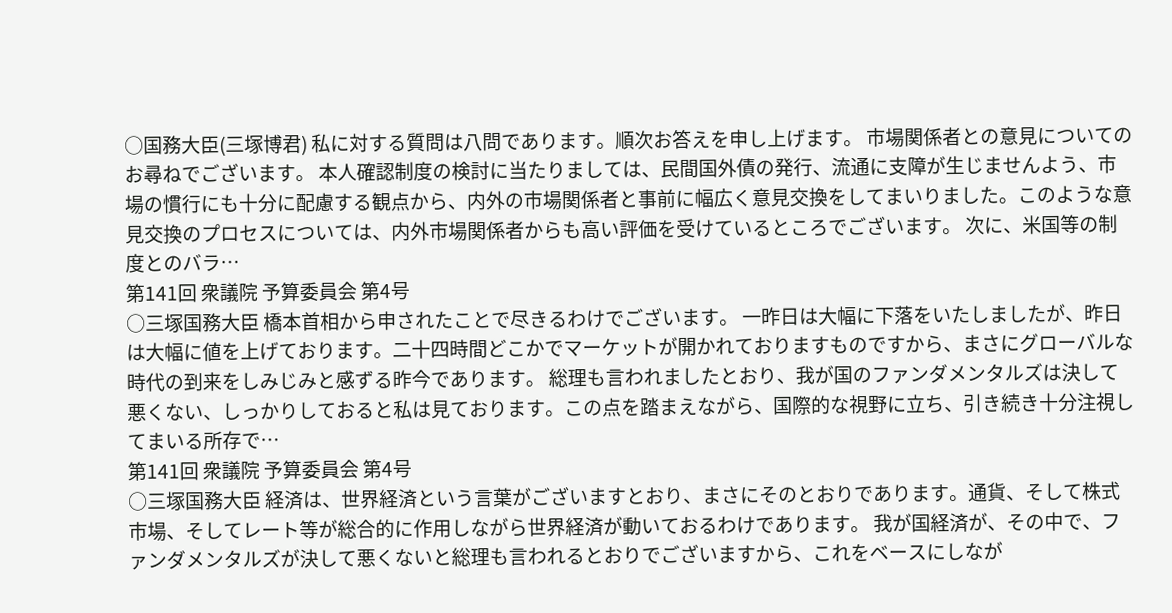○国務大臣(三塚博君) 私に対する質問は八問であります。順次お答えを申し上げます。 市場関係者との意見についてのお尋ねでございます。 本人確認制度の検討に当たりましては、民間国外債の発行、流通に支障が生じませんよう、市場の慣行にも十分に配慮する観点から、内外の市場関係者と事前に幅広く意見交換をしてまいりました。このような意見交換のプロセスについては、内外市場関係者からも高い評価を受けているところでございます。 次に、米国等の制度とのバラ…
第141回 衆議院 予算委員会 第4号
○三塚国務大臣 橋本首相から申されたことで尽きるわけでございます。 一昨日は大幅に下落をいたしましたが、昨日は大幅に値を上げております。二十四時間どこかでマーケットが開かれておりますものですから、まさにグローバルな時代の到来をしみじみと感ずる昨今であります。 総理も言われましたとおり、我が国のファンダメンタルズは決して悪くない、しっかりしておると私は見ております。この点を踏まえながら、国際的な視野に立ち、引き続き十分注視してまいる所存で…
第141回 衆議院 予算委員会 第4号
○三塚国務大臣 経済は、世界経済という言葉がございますとおり、まさにそのとおりであります。通貨、そして株式市場、そしてレート等が総合的に作用しながら世界経済が動いておるわけであります。 我が国経済が、その中で、ファンダメンタルズが決して悪くないと総理も言われるとおりでございますから、これをベースにしなが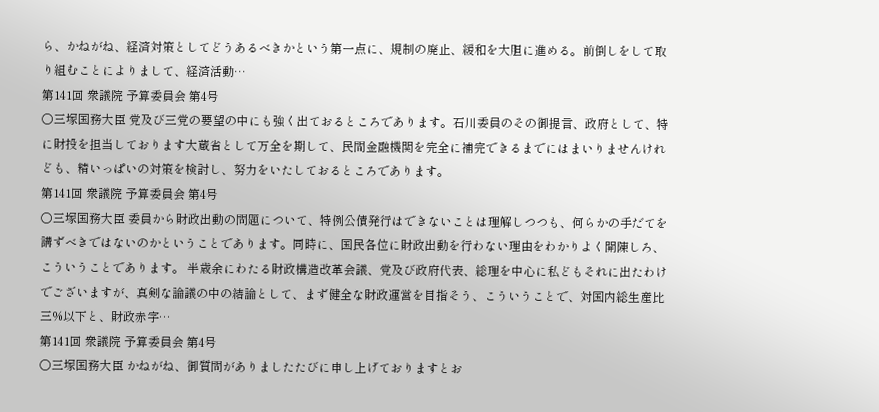ら、かねがね、経済対策としてどうあるべきかという第一点に、規制の廃止、緩和を大胆に進める。前倒しをして取り組むことによりまして、経済活動…
第141回 衆議院 予算委員会 第4号
○三塚国務大臣 党及び三党の要望の中にも強く出ておるところであります。石川委員のその御提言、政府として、特に財投を担当しております大蔵省として万全を期して、民間金融機関を完全に補完できるまでにはまいりませんけれども、精いっぱいの対策を検討し、努力をいたしておるところであります。
第141回 衆議院 予算委員会 第4号
○三塚国務大臣 委員から財政出動の問題について、特例公債発行はできないことは理解しつつも、何らかの手だてを講ずべきではないのかということであります。同時に、国民各位に財政出動を行わない理由をわかりよく開陳しろ、こういうことであります。 半歳余にわたる財政構造改革会議、党及び政府代表、総理を中心に私どもそれに出たわけでございますが、真剣な論議の中の結論として、まず健全な財政運営を目指そう、こういうことで、対国内総生産比三%以下と、財政赤字…
第141回 衆議院 予算委員会 第4号
○三塚国務大臣 かねがね、御質問がありましたたびに申し上げておりますとお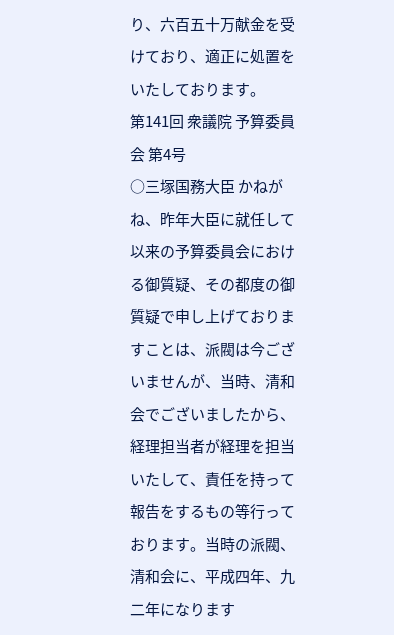り、六百五十万献金を受けており、適正に処置をいたしております。
第141回 衆議院 予算委員会 第4号
○三塚国務大臣 かねがね、昨年大臣に就任して以来の予算委員会における御質疑、その都度の御質疑で申し上げておりますことは、派閥は今ございませんが、当時、清和会でございましたから、経理担当者が経理を担当いたして、責任を持って報告をするもの等行っております。当時の派閥、清和会に、平成四年、九二年になります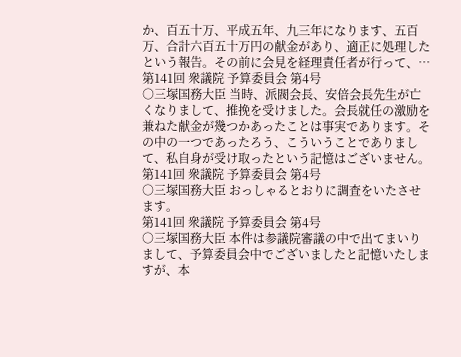か、百五十万、平成五年、九三年になります、五百万、合計六百五十万円の献金があり、適正に処理したという報告。その前に会見を経理責任者が行って、…
第141回 衆議院 予算委員会 第4号
○三塚国務大臣 当時、派閥会長、安倍会長先生が亡くなりまして、推挽を受けました。会長就任の激励を兼ねた献金が幾つかあったことは事実であります。その中の一つであったろう、こういうことでありまして、私自身が受け取ったという記憶はございません。
第141回 衆議院 予算委員会 第4号
○三塚国務大臣 おっしゃるとおりに調査をいたさせます。
第141回 衆議院 予算委員会 第4号
○三塚国務大臣 本件は参議院審議の中で出てまいりまして、予算委員会中でございましたと記憶いたしますが、本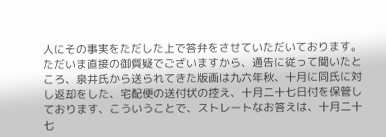人にその事実をただした上で答弁をさせていただいております。 ただいま直接の御質疑でございますから、通告に従って聞いたところ、泉井氏から送られてきた版画は九六年秋、十月に同氏に対し返却をした、宅配便の送付状の控え、十月二十七日付を保管しております、こういうことで、ストレートなお答えは、十月二十七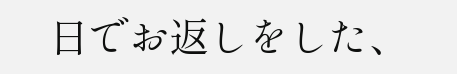日でお返しをした、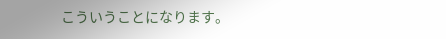こういうことになります。